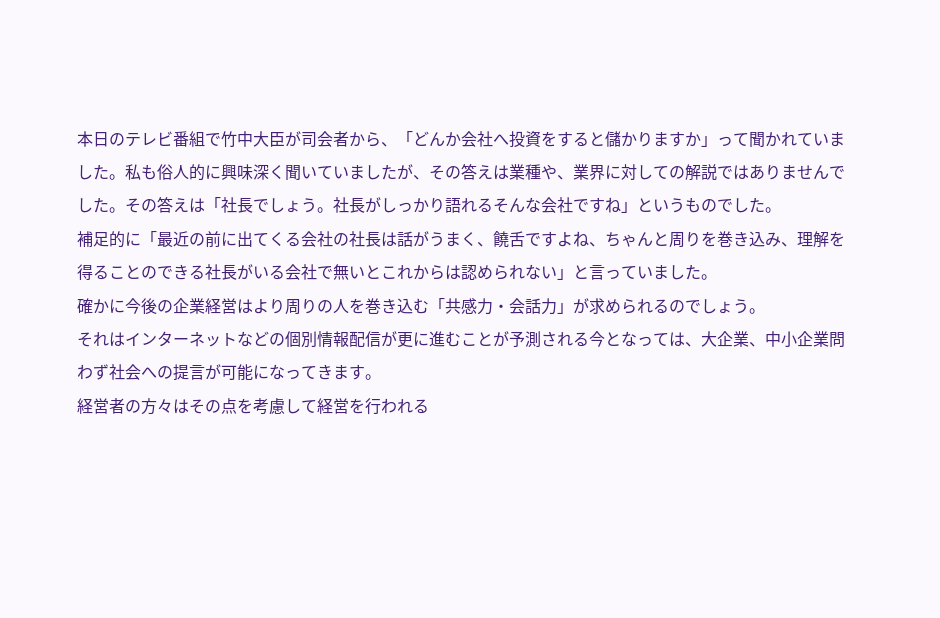本日のテレビ番組で竹中大臣が司会者から、「どんか会社へ投資をすると儲かりますか」って聞かれていました。私も俗人的に興味深く聞いていましたが、その答えは業種や、業界に対しての解説ではありませんでした。その答えは「社長でしょう。社長がしっかり語れるそんな会社ですね」というものでした。
補足的に「最近の前に出てくる会社の社長は話がうまく、饒舌ですよね、ちゃんと周りを巻き込み、理解を得ることのできる社長がいる会社で無いとこれからは認められない」と言っていました。
確かに今後の企業経営はより周りの人を巻き込む「共感力・会話力」が求められるのでしょう。
それはインターネットなどの個別情報配信が更に進むことが予測される今となっては、大企業、中小企業問わず社会への提言が可能になってきます。
経営者の方々はその点を考慮して経営を行われる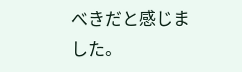べきだと感じました。